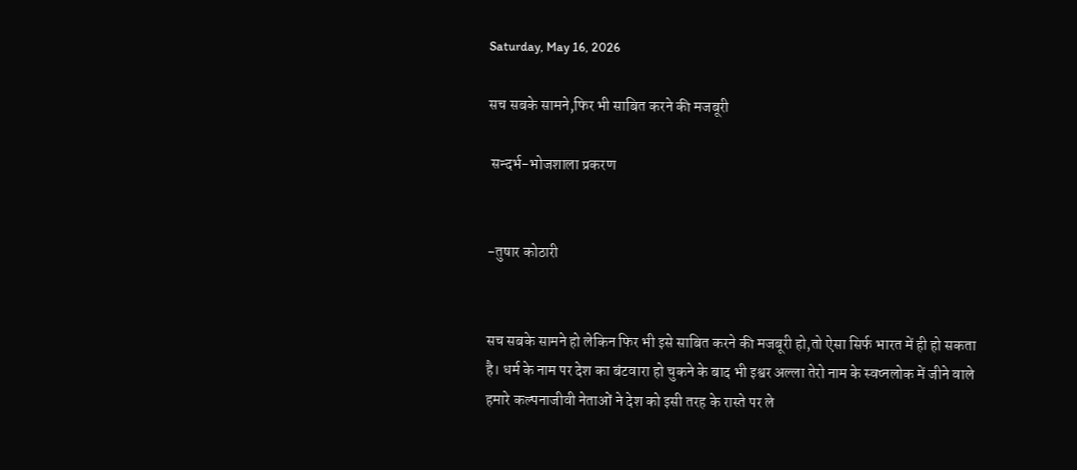Saturday, May 16, 2026

सच सबके सामने,फिर भी साबित करने की मजबूरी

 सन्दर्भ-भोजशाला प्रकरण


-तुषार कोठारी


सच सबके सामने हो लेकिन फिर भी इसे साबित करने की मजबूरी हो,तो ऐसा सिर्फ भारत में ही हो सकता है। धर्म के नाम पर देश का बंटवारा हो चुकने के बाद भी इश्वर अल्ला तेरो नाम के स्वप्नलोक में जीने वाले हमारे कल्पनाजीवी नेताओं ने देश को इसी तरह के रास्ते पर ले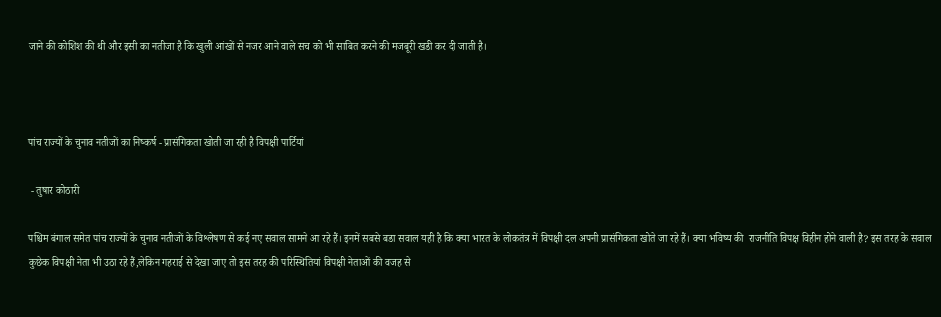जाने की कोशिश की थी और इसी का नतीजा है कि खुली आंखों से नजर आने वाले सच को भी साबित करने की मजबूरी खडी कर दी जाती है।



पांच राज्यों के चुनाव नतीजों का निष्कर्ष - प्रासंगिकता खोती जा रही है विपक्षी पार्टियां

 - तुषार कोठारी

पश्चिम बंगाल समेत पांच राज्यों के चुनाव नतीजों के विश्लेषण से कई नए सवाल सामने आ रहे हैं। इनमें सबसे बडा सवाल यही है कि क्या भारत के लोकतंत्र में विपक्षी दल अपनी प्रासंगिकता खोते जा रहे हैं। क्या भविष्य की  राजनीति विपक्ष विहीन होने वाली है? इस तरह के सवाल कुछेक विपक्षी नेता भी उठा रहे हैं,लेकिन गहराई से देखा जाए तो इस तरह की परिस्थितियां विपक्षी नेताओं की वजह से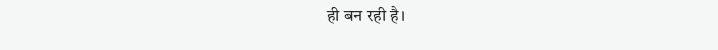ही बन रही है।